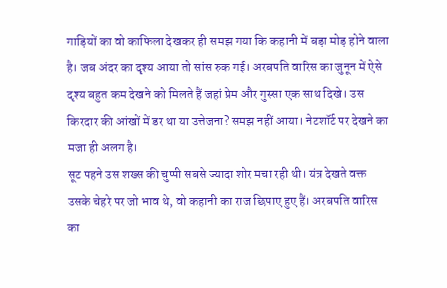गाड़ियों का वो काफिला देखकर ही समझ गया कि कहानी में बड़ा मोड़ होने वाला है। जब अंदर का दृश्य आया तो सांस रुक गई। अरबपति वारिस का जुनून में ऐसे दृश्य बहुत कम देखने को मिलते हैं जहां प्रेम और गुस्सा एक साथ दिखे। उस किरदार की आंखों में डर था या उत्तेजना? समझ नहीं आया। नेटशॉर्ट पर देखने का मजा ही अलग है।
सूट पहने उस शख्स की चुप्पी सबसे ज्यादा शोर मचा रही थी। यंत्र देखते वक्त उसके चेहरे पर जो भाव थे, वो कहानी का राज छिपाए हुए हैं। अरबपति वारिस का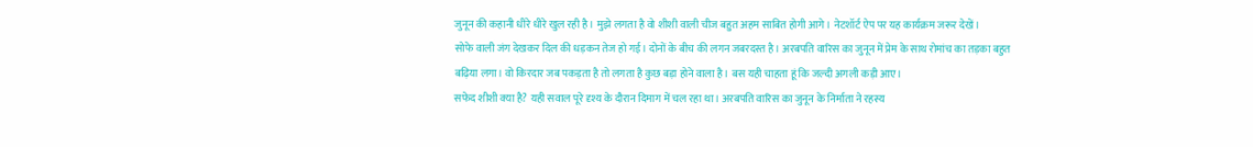जुनून की कहानी धीरे धीरे खुल रही है। मुझे लगता है वो शीशी वाली चीज बहुत अहम साबित होगी आगे। नेटशॉर्ट ऐप पर यह कार्यक्रम जरूर देखें।
सोफे वाली जंग देखकर दिल की धड़कन तेज हो गई। दोनों के बीच की लगन जबरदस्त है। अरबपति वारिस का जुनून में प्रेम के साथ रोमांच का तड़का बहुत बढ़िया लगा। वो किरदार जब पकड़ता है तो लगता है कुछ बड़ा होने वाला है। बस यही चाहता हूं कि जल्दी अगली कड़ी आए।
सफेद शीशी क्या है? यही सवाल पूरे दृश्य के दौरान दिमाग में चल रहा था। अरबपति वारिस का जुनून के निर्माता ने रहस्य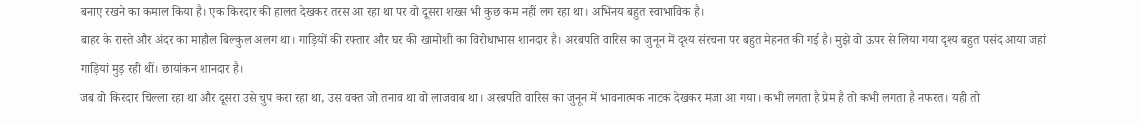बनाए रखने का कमाल किया है। एक किरदार की हालत देखकर तरस आ रहा था पर वो दूसरा शख्स भी कुछ कम नहीं लग रहा था। अभिनय बहुत स्वाभाविक है।
बाहर के रास्ते और अंदर का माहौल बिल्कुल अलग था। गाड़ियों की रफ्तार और घर की खामोशी का विरोधाभास शानदार है। अरबपति वारिस का जुनून में दृश्य संरचना पर बहुत मेहनत की गई है। मुझे वो ऊपर से लिया गया दृश्य बहुत पसंद आया जहां गाड़ियां मुड़ रही थीं। छायांकन शानदार है।
जब वो किरदार चिल्ला रहा था और दूसरा उसे चुप करा रहा था, उस वक्त जो तनाव था वो लाजवाब था। अरबपति वारिस का जुनून में भावनात्मक नाटक देखकर मजा आ गया। कभी लगता है प्रेम है तो कभी लगता है नफरत। यही तो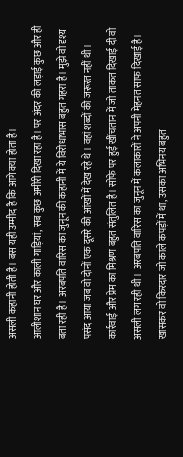असली कहानी होती है। बस यही उम्मीद है कि आगे क्या होता है।
आलीशान घर और काली गाड़ियां, सब कुछ अमीरी दिखा रहा है। पर अंदर की लड़ाई कुछ और ही बता रही है। अरबपति वारिस का जुनून की कहानी में ये विरोधाभास बहुत गहरा है। मुझे वो दृश्य पसंद आया जब वो दोनों एक दूसरे की आंखों में देख रहे थे। वहां शब्दों की जरूरत नहीं थी।
कार्रवाई और प्रेम का मिश्रण बहुत संतुलित है। सोफे पर हुई खींचतान में जो ताकत दिखाई दी वो असली लग रही थी। अरबपति वारिस का जुनून में कलाकारों ने अपनी मेहनत साफ दिखाई है। खासकर वो किरदार जो काले कपड़ों में था, उसका अभिनय बहुत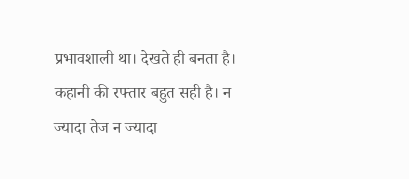प्रभावशाली था। देखते ही बनता है।
कहानी की रफ्तार बहुत सही है। न ज्यादा तेज न ज्यादा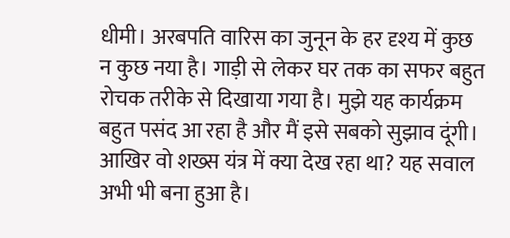धीमी। अरबपति वारिस का जुनून के हर दृश्य में कुछ न कुछ नया है। गाड़ी से लेकर घर तक का सफर बहुत रोचक तरीके से दिखाया गया है। मुझे यह कार्यक्रम बहुत पसंद आ रहा है और मैं इसे सबको सुझाव दूंगी।
आखिर वो शख्स यंत्र में क्या देख रहा था? यह सवाल अभी भी बना हुआ है।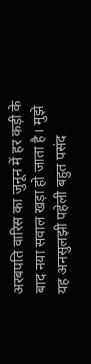अरबपति वारिस का जुनून में हर कड़ी के बाद नया सवाल खड़ा हो जाता है। मुझे यह अनसुलझी पहेली बहुत पसंद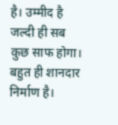है। उम्मीद है जल्दी ही सब कुछ साफ होगा। बहुत ही शानदार निर्माण है।